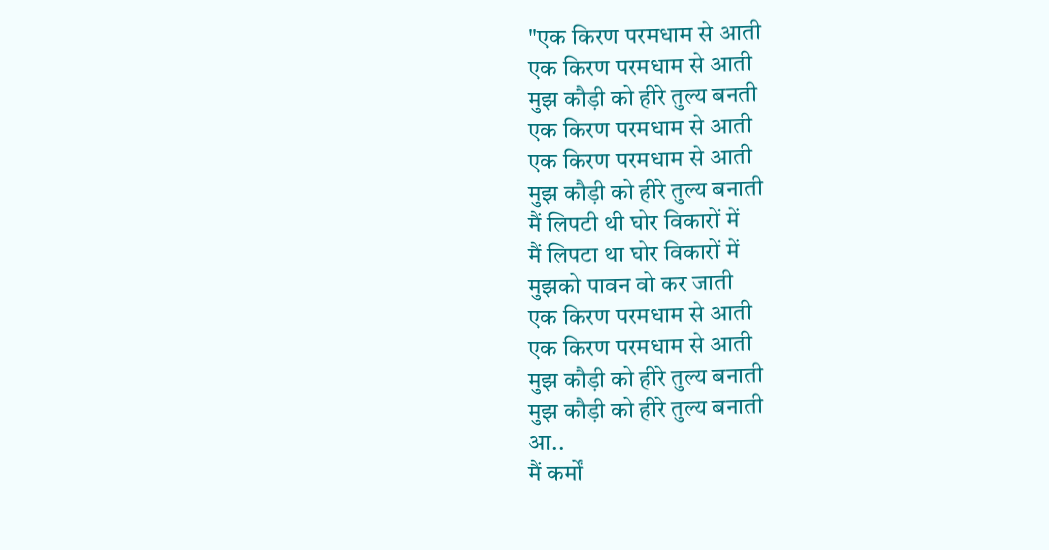"एक किरण परमधाम से आती
एक किरण परमधाम से आती
मुझ कौड़ी को हीरे तुल्य बनती
एक किरण परमधाम से आती
एक किरण परमधाम से आती
मुझ कौड़ी को हीरे तुल्य बनाती
मैं लिपटी थी घोर विकारों में
मैं लिपटा था घोर विकारों में
मुझको पावन वो कर जाती
एक किरण परमधाम से आती
एक किरण परमधाम से आती
मुझ कौड़ी को हीरे तुल्य बनाती
मुझ कौड़ी को हीरे तुल्य बनाती
आ..
मैं कर्मों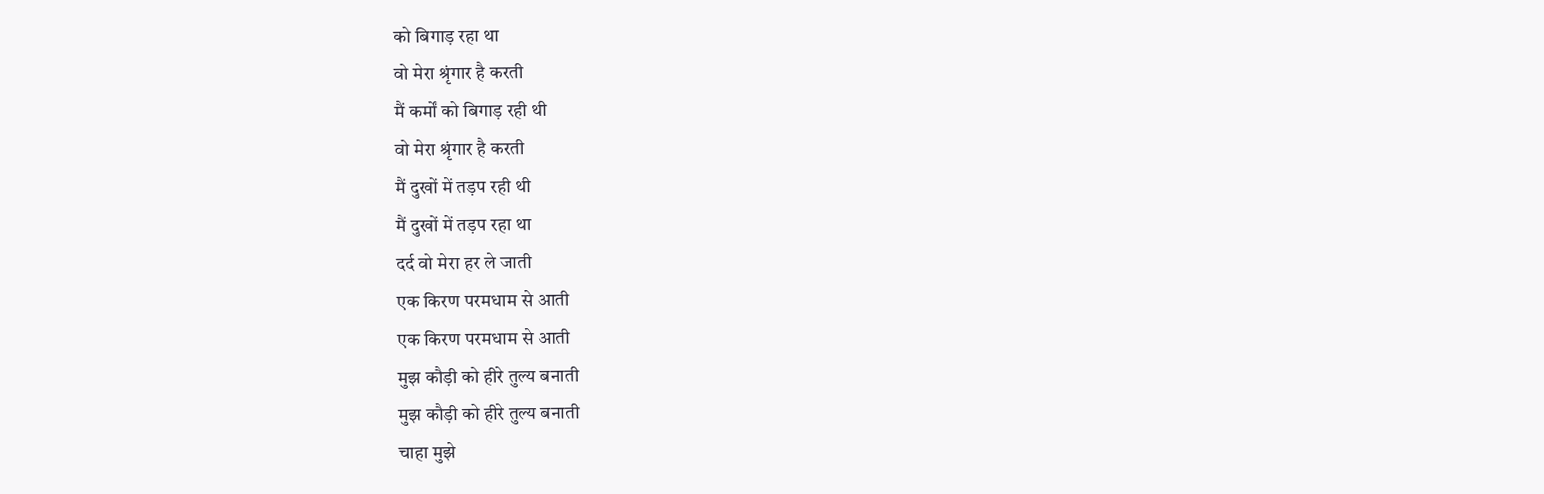को बिगाड़ रहा था
वो मेरा श्रृंगार है करती
मैं कर्मों को बिगाड़ रही थी
वो मेरा श्रृंगार है करती
मैं दुखों में तड़प रही थी
मैं दुखों में तड़प रहा था
दर्द वो मेरा हर ले जाती
एक किरण परमधाम से आती
एक किरण परमधाम से आती
मुझ कौड़ी को हीरे तुल्य बनाती
मुझ कौड़ी को हीरे तुल्य बनाती
चाहा मुझे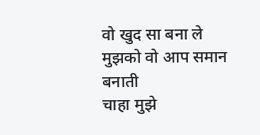वो खुद सा बना ले
मुझको वो आप समान बनाती
चाहा मुझे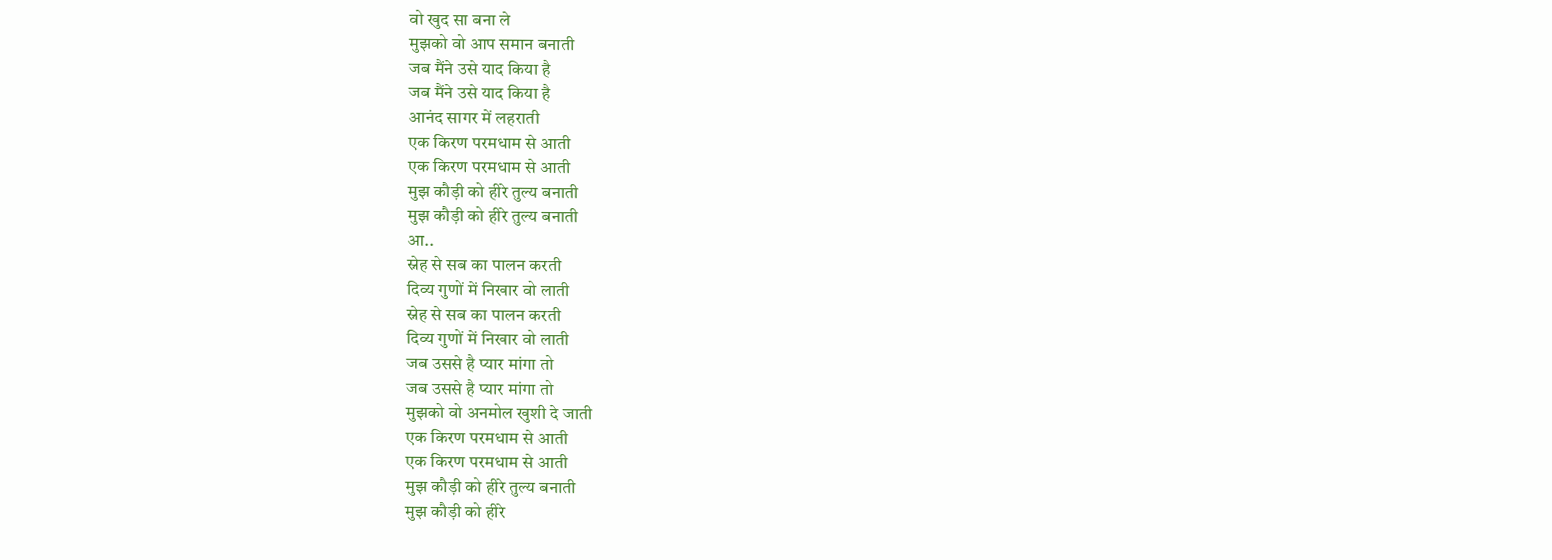वो खुद सा बना ले
मुझको वो आप समान बनाती
जब मैंने उसे याद किया है
जब मैंने उसे याद किया है
आनंद सागर में लहराती
एक किरण परमधाम से आती
एक किरण परमधाम से आती
मुझ कौड़ी को हीरे तुल्य बनाती
मुझ कौड़ी को हीरे तुल्य बनाती
आ..
स्नेह से सब का पालन करती
दिव्य गुणों में निखार वो लाती
स्नेह से सब का पालन करती
दिव्य गुणों में निखार वो लाती
जब उससे है प्यार मांगा तो
जब उससे है प्यार मांगा तो
मुझको वो अनमोल खुशी दे जाती
एक किरण परमधाम से आती
एक किरण परमधाम से आती
मुझ कौड़ी को हीरे तुल्य बनाती
मुझ कौड़ी को हीरे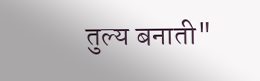तुल्य बनाती"